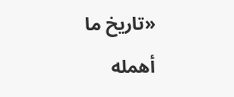«تاريخ ما أهمله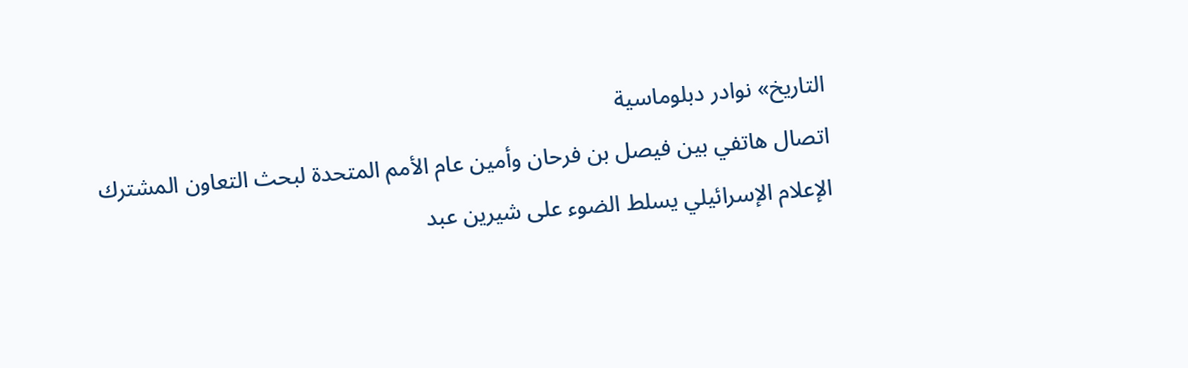التاريخ» نوادر دبلوماسية
اتصال هاتفي بين فيصل بن فرحان وأمين عام الأمم المتحدة لبحث التعاون المشترك الإعلام الإسرائيلي يسلط الضوء على شيرين عبد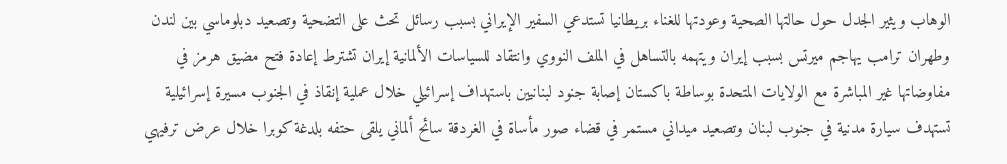الوهاب ويثير الجدل حول حالتها الصحية وعودتها للغناء بريطانيا تستدعي السفير الإيراني بسبب رسائل تحث على التضحية وتصعيد دبلوماسي بين لندن وطهران ترامب يهاجم ميرتس بسبب إيران ويتهمه بالتساهل في الملف النووي وانتقاد للسياسات الألمانية إيران تشترط إعادة فتح مضيق هرمز في مفاوضاتها غير المباشرة مع الولايات المتحدة بوساطة باكستان إصابة جنود لبنانيين باستهداف إسرائيلي خلال عملية إنقاذ في الجنوب مسيرة إسرائيلية تستهدف سيارة مدنية في جنوب لبنان وتصعيد ميداني مستمر في قضاء صور مأساة في الغردقة سائح ألماني يلقى حتفه بلدغة كوبرا خلال عرض ترفيهي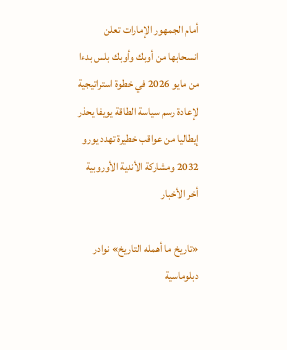أمام الجمهور الإمارات تعلن انسحابها من أوبك وأوبك بلس بدءا من مايو 2026 في خطوة استراتيجية لإعادة رسم سياسة الطاقة يويفا يحذر إيطاليا من عواقب خطيرة تهدد يورو 2032 ومشاركة الأندية الأوروبية
أخر الأخبار

«تاريخ ما أهمله التاريخ» نوادر دبلوماسية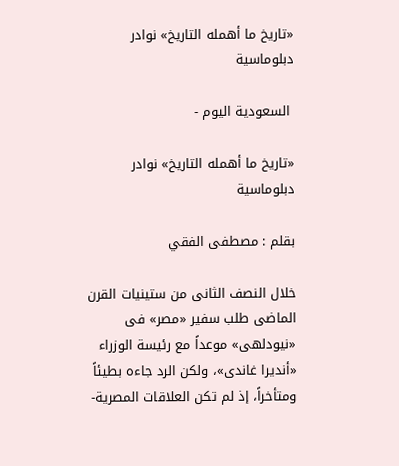«تاريخ ما أهمله التاريخ» نوادر دبلوماسية

 السعودية اليوم -

«تاريخ ما أهمله التاريخ» نوادر دبلوماسية

بقلم : مصطفى الفقي

خلال النصف الثانى من ستينيات القرن الماضى طلب سفير «مصر» فى «نيودلهى» موعداً مع رئيسة الوزراء «أنديرا غاندى»، ولكن الرد جاءه بطيئاً ومتأخراً، إذ لم تكن العلاقات المصرية-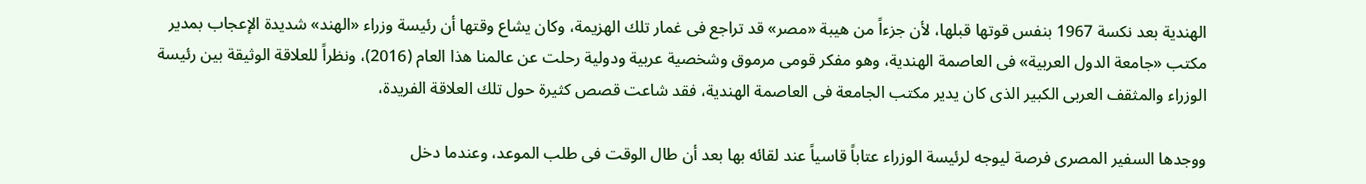الهندية بعد نكسة 1967 بنفس قوتها قبلها، لأن جزءاً من هيبة «مصر» قد تراجع فى غمار تلك الهزيمة، وكان يشاع وقتها أن رئيسة وزراء «الهند» شديدة الإعجاب بمدير مكتب «جامعة الدول العربية» فى العاصمة الهندية، وهو مفكر قومى مرموق وشخصية عربية ودولية رحلت عن عالمنا هذا العام (2016)، ونظراً للعلاقة الوثيقة بين رئيسة الوزراء والمثقف العربى الكبير الذى كان يدير مكتب الجامعة فى العاصمة الهندية، فقد شاعت قصص كثيرة حول تلك العلاقة الفريدة،

ووجدها السفير المصرى فرصة ليوجه لرئيسة الوزراء عتاباً قاسياً عند لقائه بها بعد أن طال الوقت فى طلب الموعد، وعندما دخل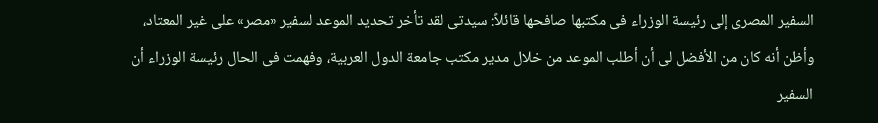السفير المصرى إلى رئيسة الوزراء فى مكتبها صافحها قائلاً: سيدتى لقد تأخر تحديد الموعد لسفير «مصر» على غير المعتاد، وأظن أنه كان من الأفضل لى أن أطلب الموعد من خلال مدير مكتب جامعة الدول العربية، وفهمت فى الحال رئيسة الوزراء أن السفير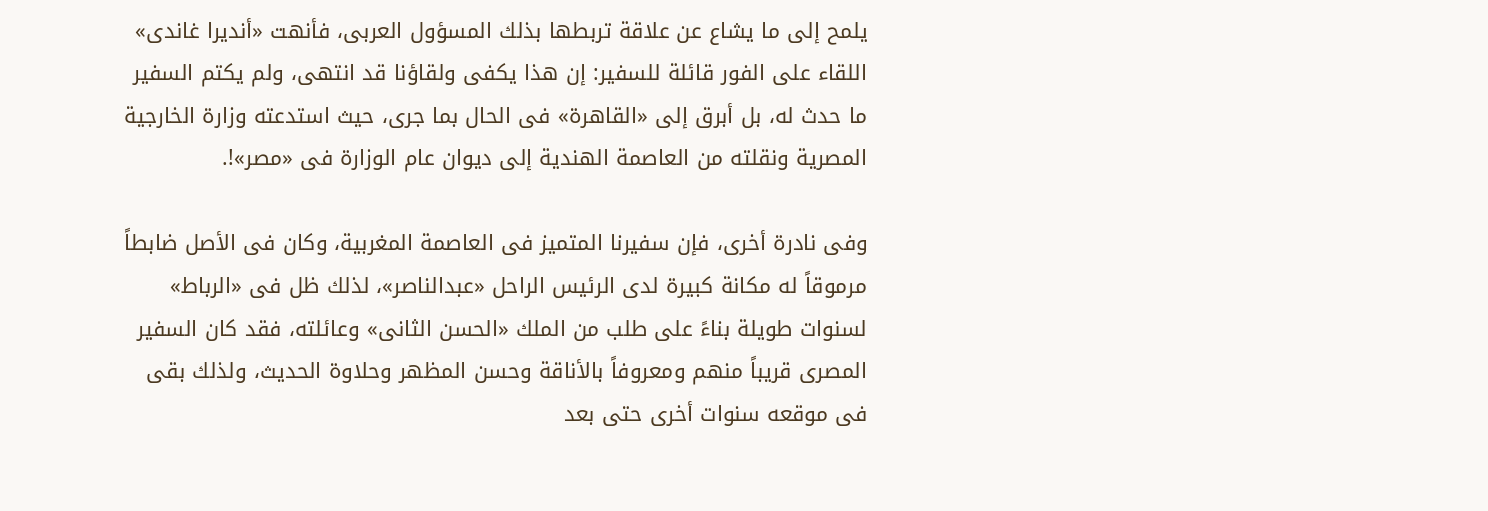يلمح إلى ما يشاع عن علاقة تربطها بذلك المسؤول العربى، فأنهت «أنديرا غاندى» اللقاء على الفور قائلة للسفير: إن هذا يكفى ولقاؤنا قد انتهى، ولم يكتم السفير ما حدث له، بل أبرق إلى «القاهرة» فى الحال بما جرى، حيث استدعته وزارة الخارجية المصرية ونقلته من العاصمة الهندية إلى ديوان عام الوزارة فى «مصر»!.

وفى نادرة أخرى، فإن سفيرنا المتميز فى العاصمة المغربية، وكان فى الأصل ضابطاً مرموقاً له مكانة كبيرة لدى الرئيس الراحل «عبدالناصر»، لذلك ظل فى «الرباط» لسنوات طويلة بناءً على طلب من الملك «الحسن الثانى» وعائلته، فقد كان السفير المصرى قريباً منهم ومعروفاً بالأناقة وحسن المظهر وحلاوة الحديث، ولذلك بقى فى موقعه سنوات أخرى حتى بعد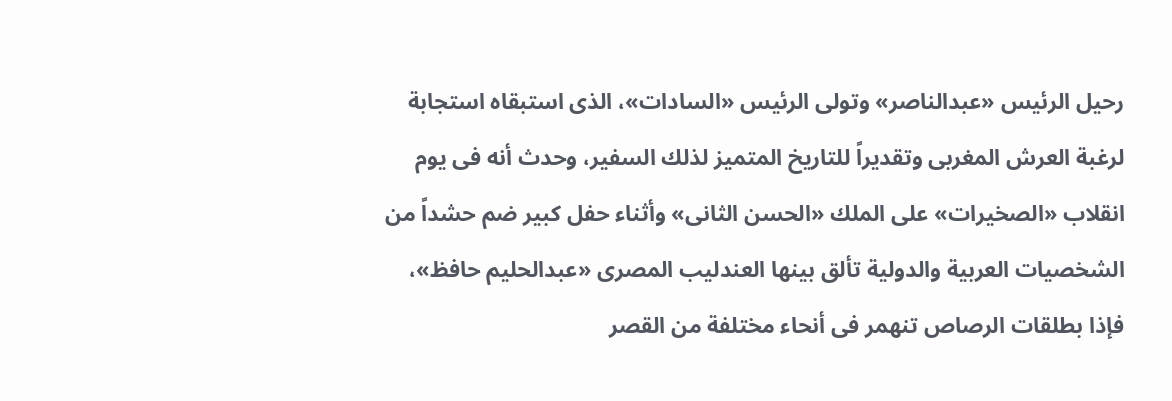رحيل الرئيس «عبدالناصر» وتولى الرئيس «السادات»، الذى استبقاه استجابة لرغبة العرش المغربى وتقديراً للتاريخ المتميز لذلك السفير، وحدث أنه فى يوم انقلاب «الصخيرات» على الملك «الحسن الثانى» وأثناء حفل كبير ضم حشداً من الشخصيات العربية والدولية تألق بينها العندليب المصرى «عبدالحليم حافظ»، فإذا بطلقات الرصاص تنهمر فى أنحاء مختلفة من القصر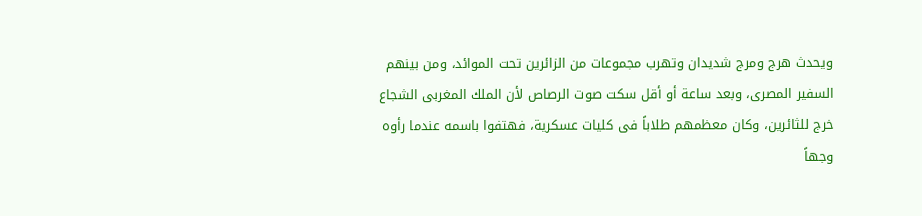ويحدث هرج ومرج شديدان وتهرب مجموعات من الزائرين تحت الموائد، ومن بينهم السفير المصرى، وبعد ساعة أو أقل سكت صوت الرصاص لأن الملك المغربى الشجاع خرج للثائرين، وكان معظمهم طلاباً فى كليات عسكرية، فهتفوا باسمه عندما رأوه وجهاً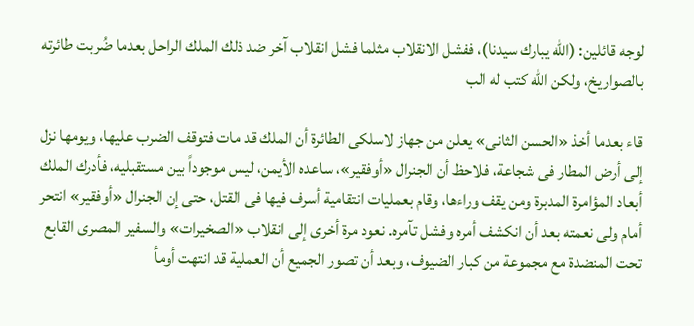لوجه قائلين: (الله يبارك سيدنا)، ففشل الانقلاب مثلما فشل انقلاب آخر ضد ذلك الملك الراحل بعدما ضُربت طائرته بالصواريخ، ولكن الله كتب له الب

قاء بعدما أخذ «الحسن الثانى» يعلن من جهاز لاسلكى الطائرة أن الملك قد مات فتوقف الضرب عليها، ويومها نزل إلى أرض المطار فى شجاعة، فلاحظ أن الجنرال «أوفقير»، ساعده الأيمن، ليس موجوداً بين مستقبليه، فأدرك الملك أبعاد المؤامرة المدبرة ومن يقف وراءها، وقام بعمليات انتقامية أسرف فيها فى القتل، حتى إن الجنرال «أوفقير» انتحر أمام ولى نعمته بعد أن انكشف أمره وفشل تآمره. نعود مرة أخرى إلى انقلاب «الصخيرات» والسفير المصرى القابع تحت المنضدة مع مجموعة من كبار الضيوف، وبعد أن تصور الجميع أن العملية قد انتهت أومأ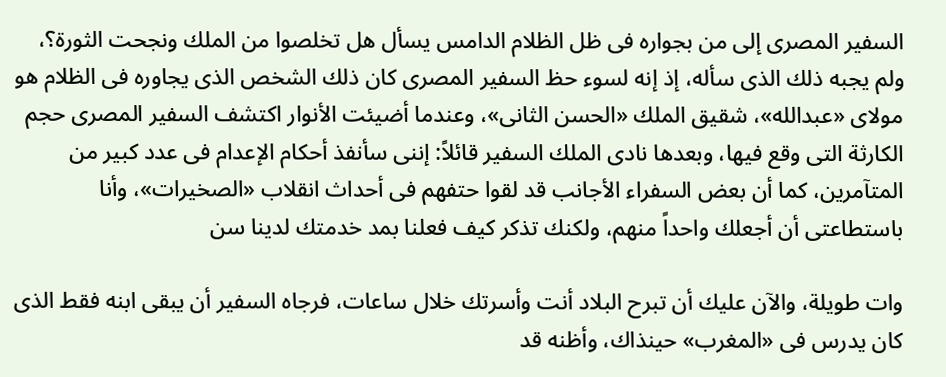السفير المصرى إلى من بجواره فى ظل الظلام الدامس يسأل هل تخلصوا من الملك ونجحت الثورة؟، ولم يجبه ذلك الذى سأله، إذ إنه لسوء حظ السفير المصرى كان ذلك الشخص الذى يجاوره فى الظلام هو مولاى «عبدالله»، شقيق الملك «الحسن الثانى»، وعندما أضيئت الأنوار اكتشف السفير المصرى حجم الكارثة التى وقع فيها، وبعدها نادى الملك السفير قائلاً: إننى سأنفذ أحكام الإعدام فى عدد كبير من المتآمرين، كما أن بعض السفراء الأجانب قد لقوا حتفهم فى أحداث انقلاب «الصخيرات»، وأنا باستطاعتى أن أجعلك واحداً منهم، ولكنك تذكر كيف فعلنا بمد خدمتك لدينا سن

وات طويلة، والآن عليك أن تبرح البلاد أنت وأسرتك خلال ساعات، فرجاه السفير أن يبقى ابنه فقط الذى كان يدرس فى «المغرب» حينذاك، وأظنه قد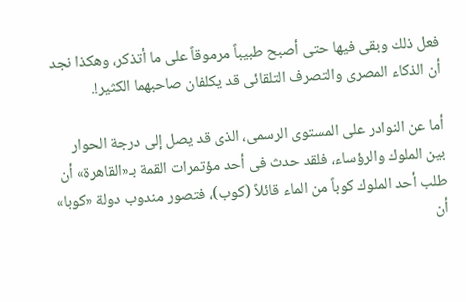فعل ذلك وبقى فيها حتى أصبح طبيباً مرموقاً على ما أتذكر، وهكذا نجد أن الذكاء المصرى والتصرف التلقائى قد يكلفان صاحبهما الكثير!.

أما عن النوادر على المستوى الرسمى، الذى قد يصل إلى درجة الحوار بين الملوك والرؤساء، فلقد حدث فى أحد مؤتمرات القمة بـ«القاهرة» أن طلب أحد الملوك كوباً من الماء قائلاً (كوب)، فتصور مندوب دولة «كوبا» أن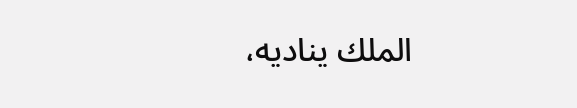الملك يناديه،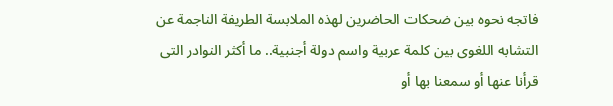فاتجه نحوه بين ضحكات الحاضرين لهذه الملابسة الطريفة الناجمة عن التشابه اللغوى بين كلمة عربية واسم دولة أجنبية.. ما أكثر النوادر التى قرأنا عنها أو سمعنا بها أو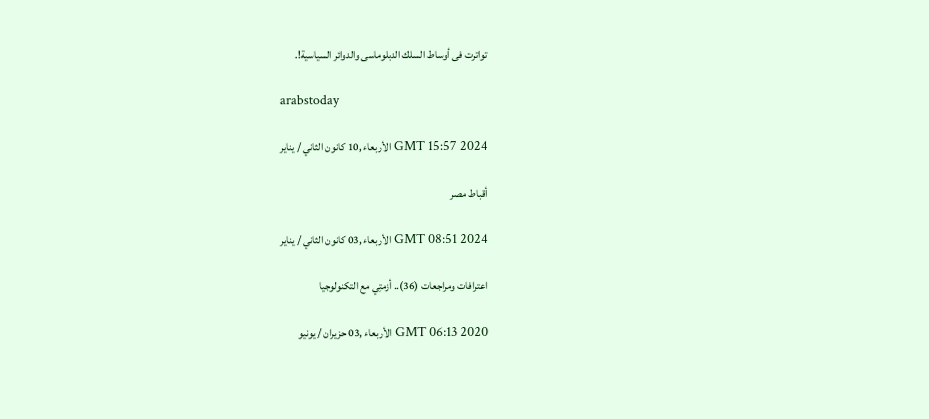تواترت فى أوساط السلك الدبلوماسى والدوائر السياسية!.

arabstoday

GMT 15:57 2024 الأربعاء ,10 كانون الثاني / يناير

أقباط مصر

GMT 08:51 2024 الأربعاء ,03 كانون الثاني / يناير

اعترافات ومراجعات (36).. أزمتِي مع التكنولوجيا

GMT 06:13 2020 الأربعاء ,03 حزيران / يونيو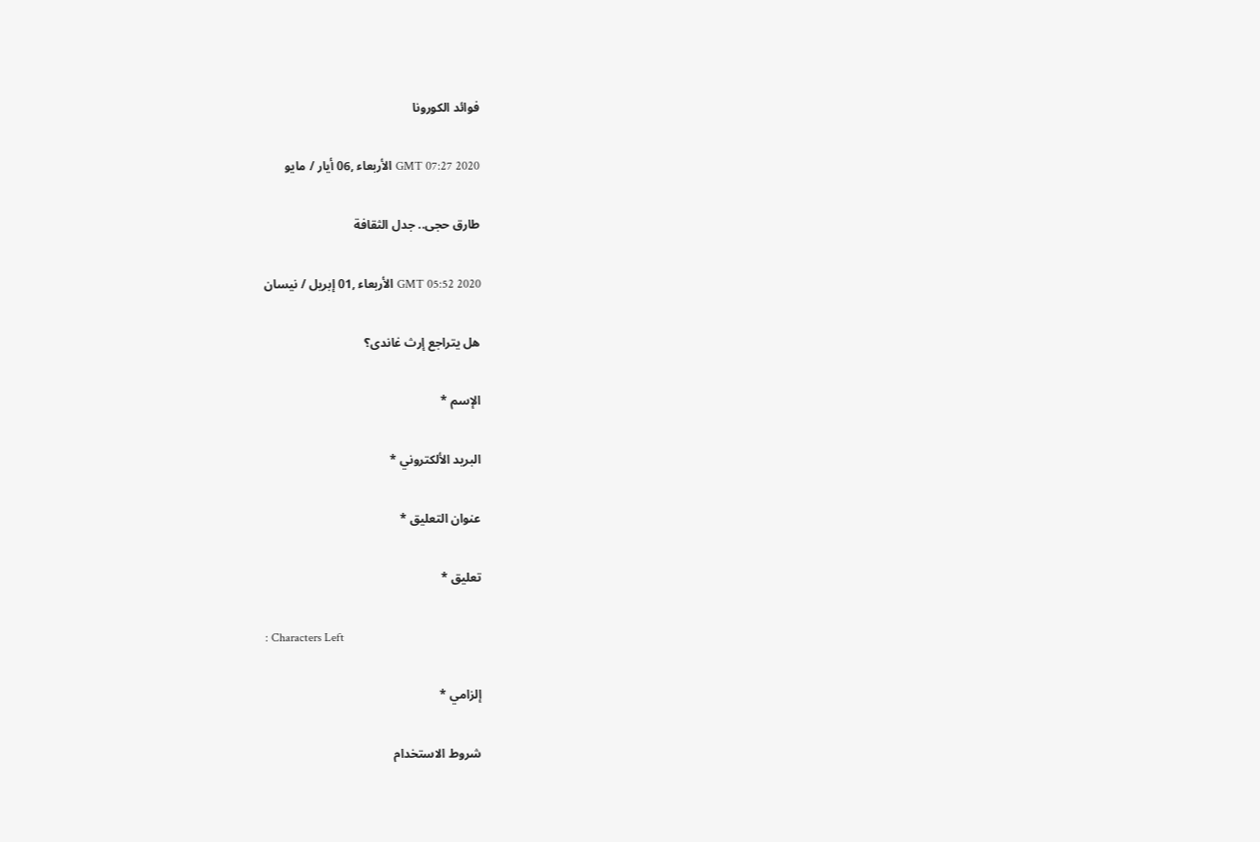فوائد الكورونا

GMT 07:27 2020 الأربعاء ,06 أيار / مايو

طارق حجى.. جدل الثقافة

GMT 05:52 2020 الأربعاء ,01 إبريل / نيسان

هل يتراجع إرث غاندى؟

الإسم *

البريد الألكتروني *

عنوان التعليق *

تعليق *

: Characters Left

إلزامي *

شروط الاستخدام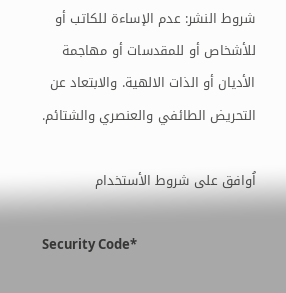شروط النشر: عدم الإساءة للكاتب أو للأشخاص أو للمقدسات أو مهاجمة الأديان أو الذات الالهية. والابتعاد عن التحريض الطائفي والعنصري والشتائم.

اُوافق على شروط الأستخدام

Security Code*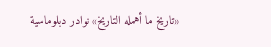«تاريخ ما أهمله التاريخ» نوادر دبلوماسية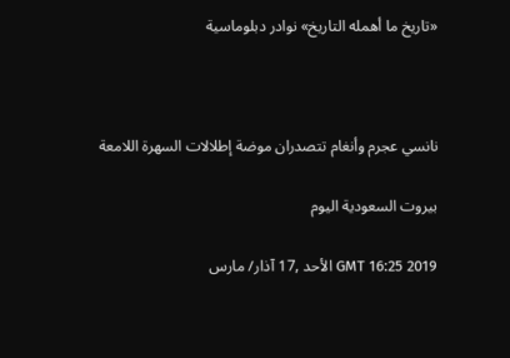«تاريخ ما أهمله التاريخ» نوادر دبلوماسية



نانسي عجرم وأنغام تتصدران موضة إطلالات السهرة اللامعة

بيروت السعودية اليوم

GMT 16:25 2019 الأحد ,17 آذار/ مارس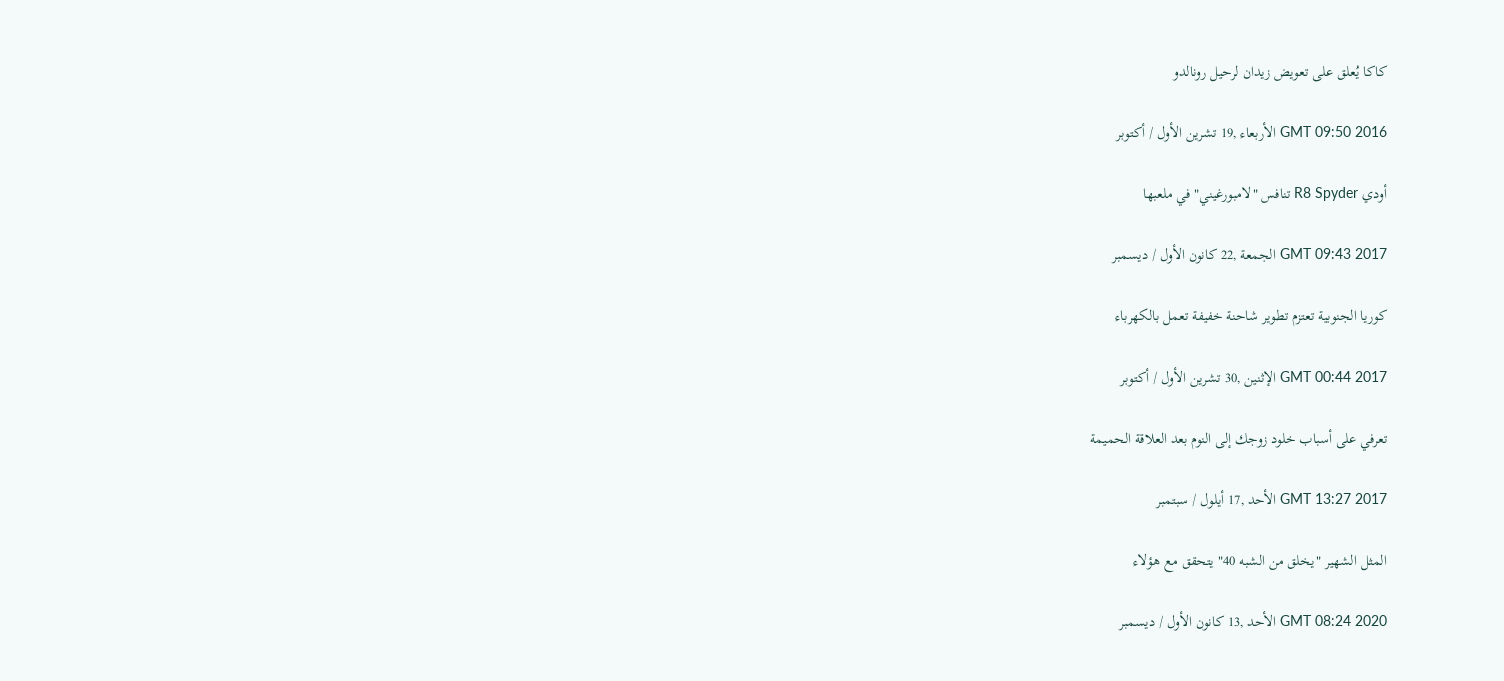كاكا يُعلق على تعويض زيدان لرحيل رونالدو

GMT 09:50 2016 الأربعاء ,19 تشرين الأول / أكتوبر

أودي R8 Spyder تنافس "لامبورغيني" في ملعبها

GMT 09:43 2017 الجمعة ,22 كانون الأول / ديسمبر

كوريا الجنوبية تعتزم تطوير شاحنة خفيفة تعمل بالكهرباء

GMT 00:44 2017 الإثنين ,30 تشرين الأول / أكتوبر

تعرفي على أسباب خلود زوجك إلى النوم بعد العلاقة الحميمة

GMT 13:27 2017 الأحد ,17 أيلول / سبتمبر

المثل الشهير "يخلق من الشبه 40" يتحقق مع هؤلاء

GMT 08:24 2020 الأحد ,13 كانون الأول / ديسمبر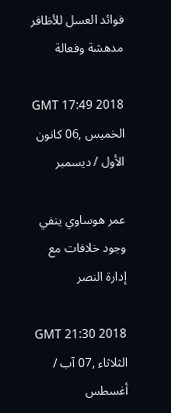فوائد العسل للأظافر مدهشة وفعالة

GMT 17:49 2018 الخميس ,06 كانون الأول / ديسمبر

عمر هوساوي ينفي وجود خلافات مع إدارة النصر

GMT 21:30 2018 الثلاثاء ,07 آب / أغسطس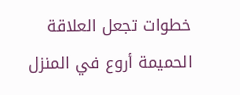خطوات تجعل العلاقة الحميمة أروع في المنزل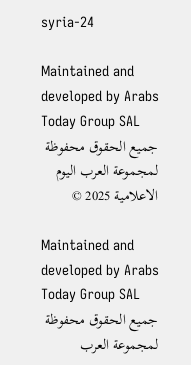syria-24

Maintained and developed by Arabs Today Group SAL
جميع الحقوق محفوظة لمجموعة العرب اليوم الاعلامية 2025 ©

Maintained and developed by Arabs Today Group SAL
جميع الحقوق محفوظة لمجموعة العرب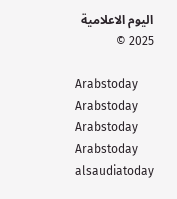اليوم الاعلامية 2025 ©

Arabstoday Arabstoday Arabstoday Arabstoday
alsaudiatoday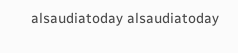alsaudiatoday alsaudiatoday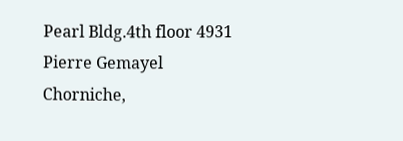Pearl Bldg.4th floor 4931 Pierre Gemayel Chorniche,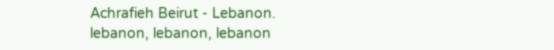Achrafieh Beirut - Lebanon.
lebanon, lebanon, lebanon